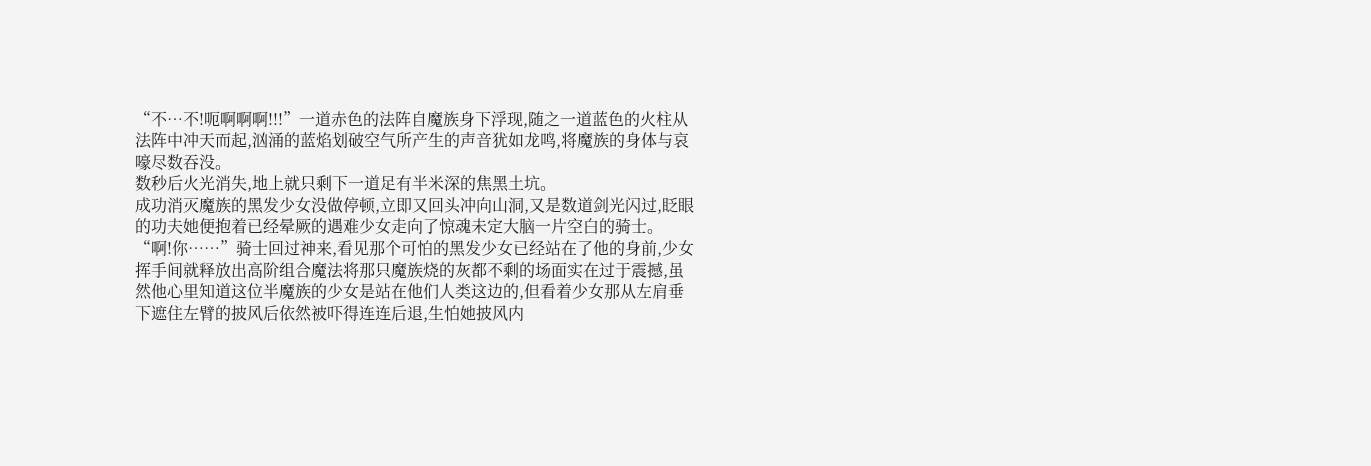“不…不!呃啊啊啊!!!”一道赤色的法阵自魔族身下浮现,随之一道蓝色的火柱从法阵中冲天而起,汹涌的蓝焰划破空气所产生的声音犹如龙鸣,将魔族的身体与哀嚎尽数吞没。
数秒后火光消失,地上就只剩下一道足有半米深的焦黑土坑。
成功消灭魔族的黑发少女没做停顿,立即又回头冲向山洞,又是数道剑光闪过,眨眼的功夫她便抱着已经晕厥的遇难少女走向了惊魂未定大脑一片空白的骑士。
“啊!你……”骑士回过神来,看见那个可怕的黑发少女已经站在了他的身前,少女挥手间就释放出高阶组合魔法将那只魔族烧的灰都不剩的场面实在过于震撼,虽然他心里知道这位半魔族的少女是站在他们人类这边的,但看着少女那从左肩垂下遮住左臂的披风后依然被吓得连连后退,生怕她披风内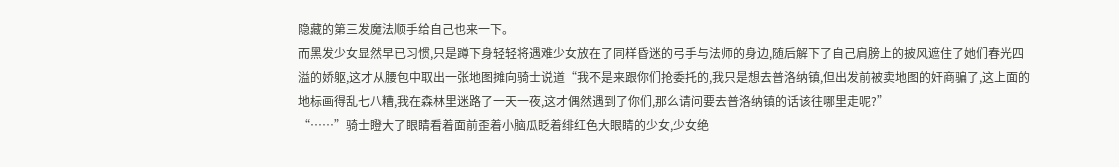隐藏的第三发魔法顺手给自己也来一下。
而黑发少女显然早已习惯,只是蹲下身轻轻将遇难少女放在了同样昏迷的弓手与法师的身边,随后解下了自己肩膀上的披风遮住了她们春光四溢的娇躯,这才从腰包中取出一张地图摊向骑士说道“我不是来跟你们抢委托的,我只是想去普洛纳镇,但出发前被卖地图的奸商骗了,这上面的地标画得乱七八糟,我在森林里迷路了一天一夜,这才偶然遇到了你们,那么请问要去普洛纳镇的话该往哪里走呢?”
“……”骑士瞪大了眼睛看着面前歪着小脑瓜眨着绯红色大眼睛的少女,少女绝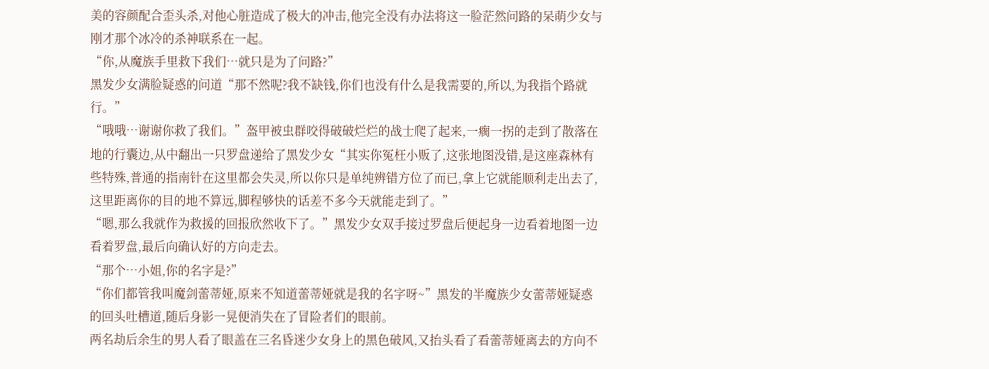美的容颜配合歪头杀,对他心脏造成了极大的冲击,他完全没有办法将这一脸茫然问路的呆萌少女与刚才那个冰冷的杀神联系在一起。
“你,从魔族手里救下我们…就只是为了问路?”
黑发少女满脸疑惑的问道“那不然呢?我不缺钱,你们也没有什么是我需要的,所以,为我指个路就行。”
“哦哦…谢谢你救了我们。”盔甲被虫群咬得破破烂烂的战士爬了起来,一瘸一拐的走到了散落在地的行囊边,从中翻出一只罗盘递给了黑发少女“其实你冤枉小贩了,这张地图没错,是这座森林有些特殊,普通的指南针在这里都会失灵,所以你只是单纯辨错方位了而已,拿上它就能顺利走出去了,这里距离你的目的地不算远,脚程够快的话差不多今天就能走到了。”
“嗯,那么我就作为救援的回报欣然收下了。”黑发少女双手接过罗盘后便起身一边看着地图一边看着罗盘,最后向确认好的方向走去。
“那个…小姐,你的名字是?”
“你们都管我叫魔剑蕾蒂娅,原来不知道蕾蒂娅就是我的名字呀~”黑发的半魔族少女蕾蒂娅疑惑的回头吐槽道,随后身影一晃便消失在了冒险者们的眼前。
两名劫后余生的男人看了眼盖在三名昏迷少女身上的黑色破风,又抬头看了看蕾蒂娅离去的方向不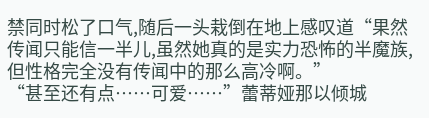禁同时松了口气,随后一头栽倒在地上感叹道“果然传闻只能信一半儿,虽然她真的是实力恐怖的半魔族,但性格完全没有传闻中的那么高冷啊。”
“甚至还有点……可爱……”蕾蒂娅那以倾城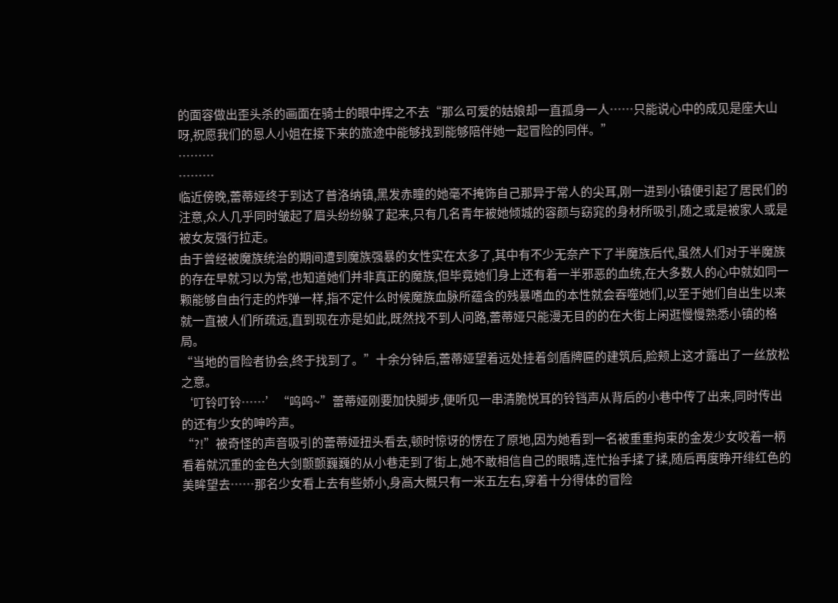的面容做出歪头杀的画面在骑士的眼中挥之不去“那么可爱的姑娘却一直孤身一人……只能说心中的成见是座大山呀,祝愿我们的恩人小姐在接下来的旅途中能够找到能够陪伴她一起冒险的同伴。”
………
………
临近傍晚,蕾蒂娅终于到达了普洛纳镇,黑发赤瞳的她毫不掩饰自己那异于常人的尖耳,刚一进到小镇便引起了居民们的注意,众人几乎同时皱起了眉头纷纷躲了起来,只有几名青年被她倾城的容颜与窈窕的身材所吸引,随之或是被家人或是被女友强行拉走。
由于曾经被魔族统治的期间遭到魔族强暴的女性实在太多了,其中有不少无奈产下了半魔族后代,虽然人们对于半魔族的存在早就习以为常,也知道她们并非真正的魔族,但毕竟她们身上还有着一半邪恶的血统,在大多数人的心中就如同一颗能够自由行走的炸弹一样,指不定什么时候魔族血脉所蕴含的残暴嗜血的本性就会吞噬她们,以至于她们自出生以来就一直被人们所疏远,直到现在亦是如此,既然找不到人问路,蕾蒂娅只能漫无目的的在大街上闲逛慢慢熟悉小镇的格局。
“当地的冒险者协会,终于找到了。”十余分钟后,蕾蒂娅望着远处挂着剑盾牌匾的建筑后,脸颊上这才露出了一丝放松之意。
‘叮铃叮铃……’“呜呜~”蕾蒂娅刚要加快脚步,便听见一串清脆悦耳的铃铛声从背后的小巷中传了出来,同时传出的还有少女的呻吟声。
“?!”被奇怪的声音吸引的蕾蒂娅扭头看去,顿时惊讶的愣在了原地,因为她看到一名被重重拘束的金发少女咬着一柄看着就沉重的金色大剑颤颤巍巍的从小巷走到了街上,她不敢相信自己的眼睛,连忙抬手揉了揉,随后再度睁开绯红色的美眸望去……那名少女看上去有些娇小,身高大概只有一米五左右,穿着十分得体的冒险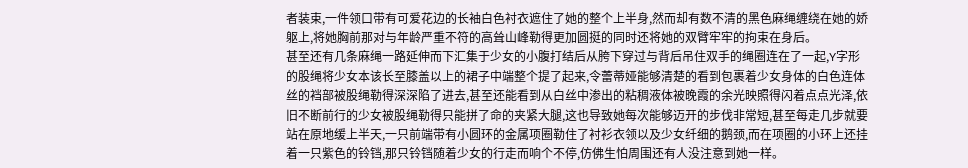者装束,一件领口带有可爱花边的长袖白色衬衣遮住了她的整个上半身,然而却有数不清的黑色麻绳缠绕在她的娇躯上,将她胸前那对与年龄严重不符的高耸山峰勒得更加圆挺的同时还将她的双臂牢牢的拘束在身后。
甚至还有几条麻绳一路延伸而下汇集于少女的小腹打结后从胯下穿过与背后吊住双手的绳圈连在了一起,Y字形的股绳将少女本该长至膝盖以上的裙子中端整个提了起来,令蕾蒂娅能够清楚的看到包裹着少女身体的白色连体丝的裆部被股绳勒得深深陷了进去,甚至还能看到从白丝中渗出的粘稠液体被晚霞的余光映照得闪着点点光泽,依旧不断前行的少女被股绳勒得只能拼了命的夹紧大腿,这也导致她每次能够迈开的步伐非常短,甚至每走几步就要站在原地缓上半天,一只前端带有小圆环的金属项圈勒住了衬衫衣领以及少女纤细的鹅颈,而在项圈的小环上还挂着一只紫色的铃铛,那只铃铛随着少女的行走而响个不停,仿佛生怕周围还有人没注意到她一样。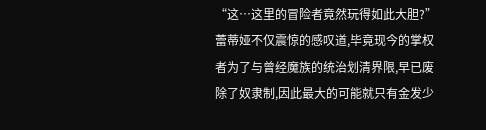“这…这里的冒险者竟然玩得如此大胆?”蕾蒂娅不仅震惊的感叹道,毕竟现今的掌权者为了与曾经魔族的统治划清界限,早已废除了奴隶制,因此最大的可能就只有金发少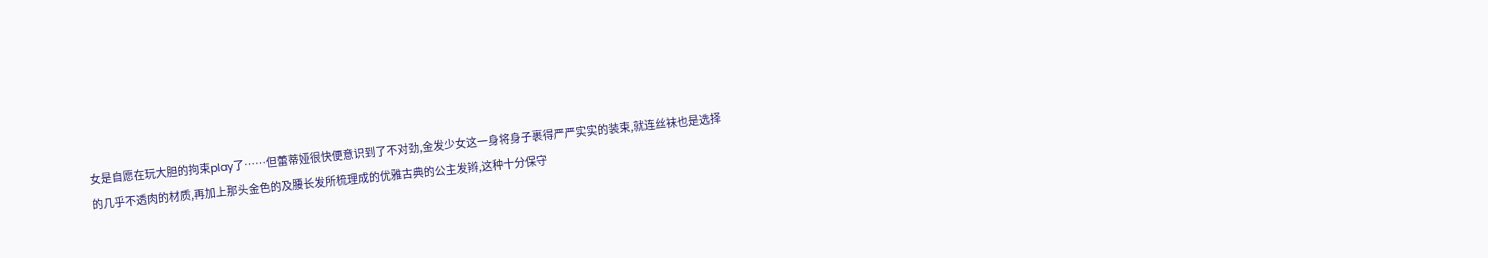女是自愿在玩大胆的拘束play了……但蕾蒂娅很快便意识到了不对劲,金发少女这一身将身子裹得严严实实的装束,就连丝袜也是选择的几乎不透肉的材质,再加上那头金色的及腰长发所梳理成的优雅古典的公主发辫,这种十分保守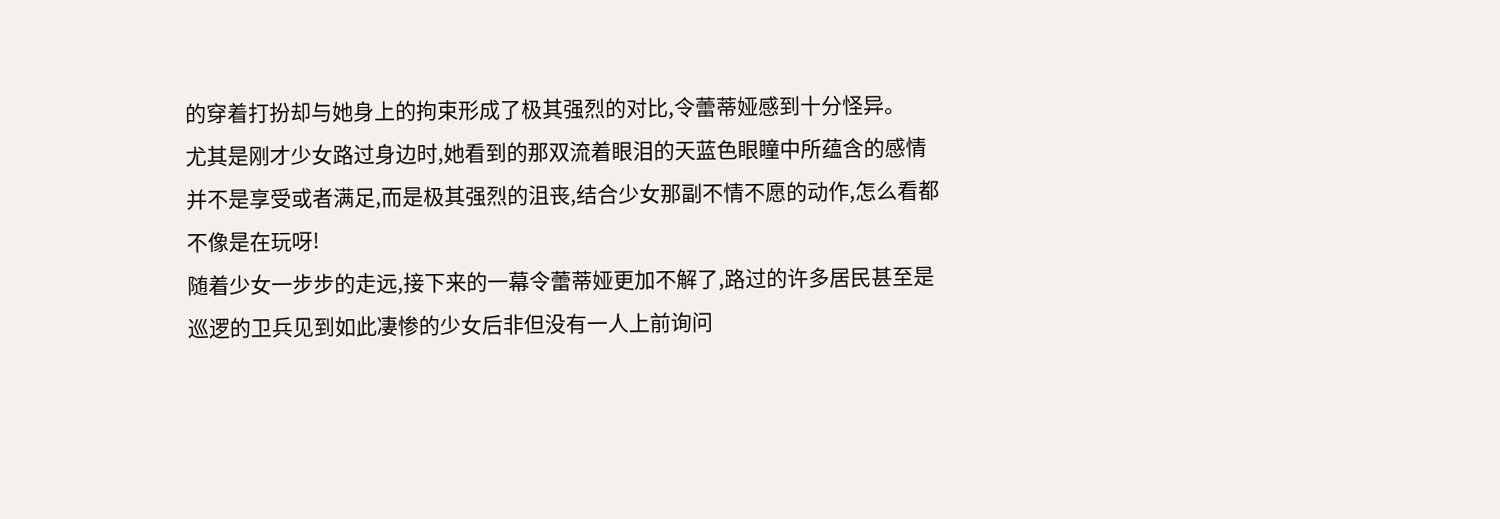的穿着打扮却与她身上的拘束形成了极其强烈的对比,令蕾蒂娅感到十分怪异。
尤其是刚才少女路过身边时,她看到的那双流着眼泪的天蓝色眼瞳中所蕴含的感情并不是享受或者满足,而是极其强烈的沮丧,结合少女那副不情不愿的动作,怎么看都不像是在玩呀!
随着少女一步步的走远,接下来的一幕令蕾蒂娅更加不解了,路过的许多居民甚至是巡逻的卫兵见到如此凄惨的少女后非但没有一人上前询问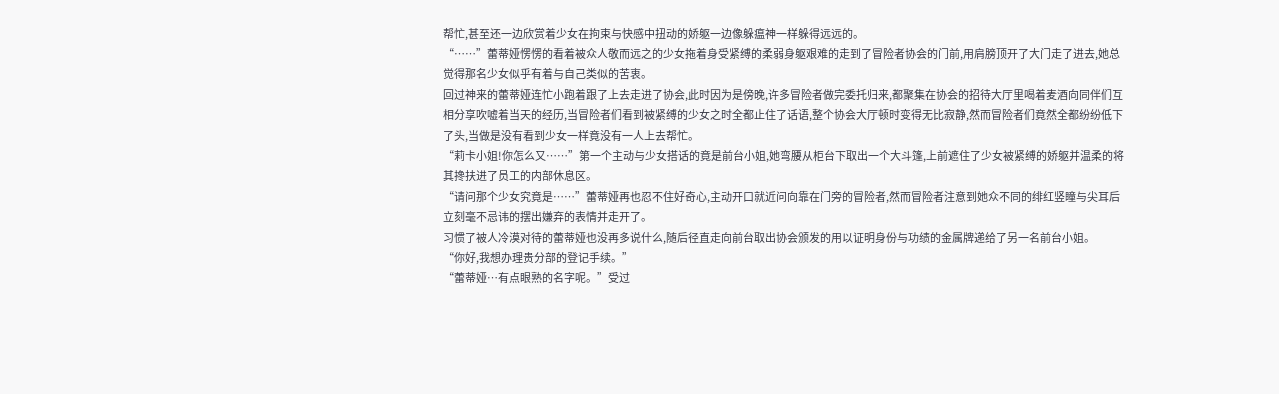帮忙,甚至还一边欣赏着少女在拘束与快感中扭动的娇躯一边像躲瘟神一样躲得远远的。
“……”蕾蒂娅愣愣的看着被众人敬而远之的少女拖着身受紧缚的柔弱身躯艰难的走到了冒险者协会的门前,用肩膀顶开了大门走了进去,她总觉得那名少女似乎有着与自己类似的苦衷。
回过神来的蕾蒂娅连忙小跑着跟了上去走进了协会,此时因为是傍晚,许多冒险者做完委托归来,都聚集在协会的招待大厅里喝着麦酒向同伴们互相分享吹嘘着当天的经历,当冒险者们看到被紧缚的少女之时全都止住了话语,整个协会大厅顿时变得无比寂静,然而冒险者们竟然全都纷纷低下了头,当做是没有看到少女一样竟没有一人上去帮忙。
“莉卡小姐!你怎么又……”第一个主动与少女搭话的竟是前台小姐,她弯腰从柜台下取出一个大斗篷,上前遮住了少女被紧缚的娇躯并温柔的将其搀扶进了员工的内部休息区。
“请问那个少女究竟是……”蕾蒂娅再也忍不住好奇心,主动开口就近问向靠在门旁的冒险者,然而冒险者注意到她众不同的绯红竖瞳与尖耳后立刻毫不忌讳的摆出嫌弃的表情并走开了。
习惯了被人冷漠对待的蕾蒂娅也没再多说什么,随后径直走向前台取出协会颁发的用以证明身份与功绩的金属牌递给了另一名前台小姐。
“你好,我想办理贵分部的登记手续。”
“蕾蒂娅…有点眼熟的名字呢。”受过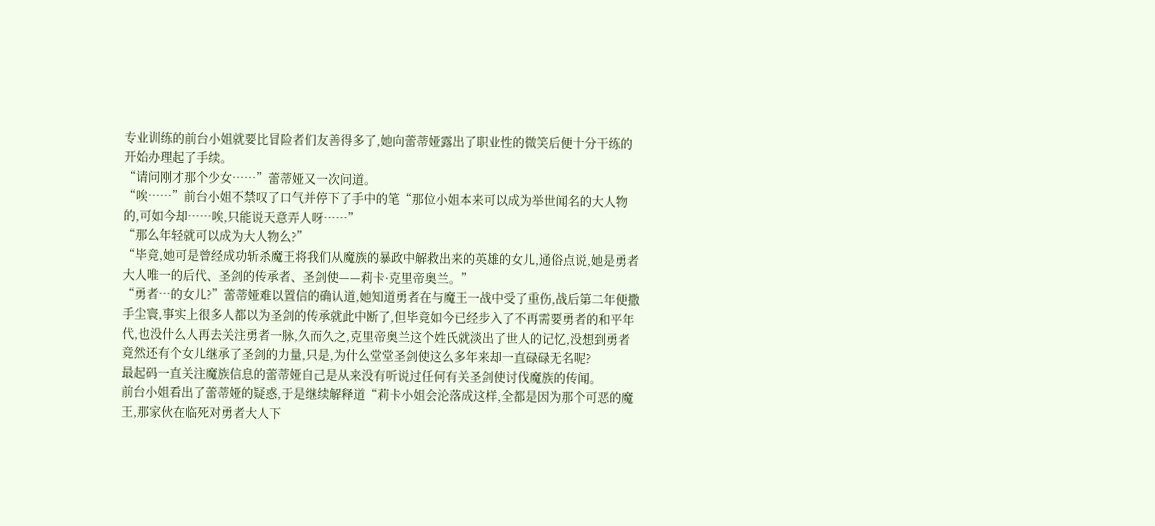专业训练的前台小姐就要比冒险者们友善得多了,她向蕾蒂娅露出了职业性的微笑后便十分干练的开始办理起了手续。
“请问刚才那个少女……”蕾蒂娅又一次问道。
“唉……”前台小姐不禁叹了口气并停下了手中的笔“那位小姐本来可以成为举世闻名的大人物的,可如今却……唉,只能说天意弄人呀……”
“那么年轻就可以成为大人物么?”
“毕竟,她可是曾经成功斩杀魔王将我们从魔族的暴政中解救出来的英雄的女儿,通俗点说,她是勇者大人唯一的后代、圣剑的传承者、圣剑使——莉卡·克里帝奥兰。”
“勇者…的女儿?”蕾蒂娅难以置信的确认道,她知道勇者在与魔王一战中受了重伤,战后第二年便撒手尘寰,事实上很多人都以为圣剑的传承就此中断了,但毕竟如今已经步入了不再需要勇者的和平年代,也没什么人再去关注勇者一脉,久而久之,克里帝奥兰这个姓氏就淡出了世人的记忆,没想到勇者竟然还有个女儿继承了圣剑的力量,只是,为什么堂堂圣剑使这么多年来却一直碌碌无名呢?
最起码一直关注魔族信息的蕾蒂娅自己是从来没有听说过任何有关圣剑使讨伐魔族的传闻。
前台小姐看出了蕾蒂娅的疑惑,于是继续解释道“莉卡小姐会沦落成这样,全都是因为那个可恶的魔王,那家伙在临死对勇者大人下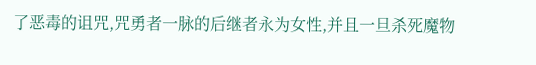了恶毒的诅咒,咒勇者一脉的后继者永为女性,并且一旦杀死魔物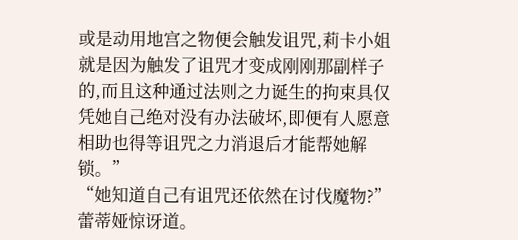或是动用地宫之物便会触发诅咒,莉卡小姐就是因为触发了诅咒才变成刚刚那副样子的,而且这种通过法则之力诞生的拘束具仅凭她自己绝对没有办法破坏,即便有人愿意相助也得等诅咒之力消退后才能帮她解锁。”
“她知道自己有诅咒还依然在讨伐魔物?”蕾蒂娅惊讶道。